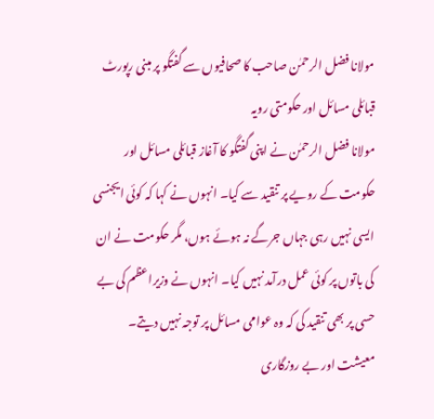مولانا فضل الرحمٰن صاحب کا صحافیوں سے گفتگو پر مبنی رپورٹ
قبائلی مسائل اور حکومتی رویہ
مولانا فضل الرحمٰن نے اپنی گفتگو کا آغاز قبائلی مسائل اور حکومت کے رویے پر تنقید سے کیا۔ انہوں نے کہا کہ کوئی ایجنسی ایسی نہیں رہی جہاں جرگے نہ ہوئے ہوں، مگر حکومت نے ان کی باتوں پر کوئی عمل درآمد نہیں کیا۔ انہوں نے وزیراعظم کی بے حسی پر بھی تنقید کی کہ وہ عوامی مسائل پر توجہ نہیں دیتے۔
معیشت اور بے روزگاری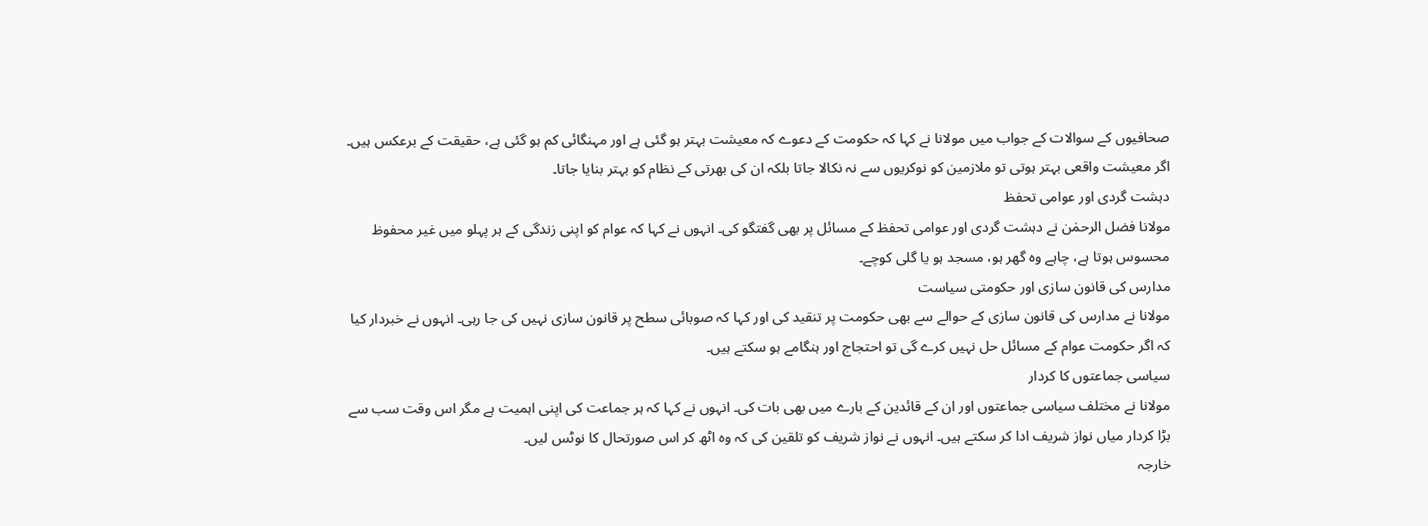صحافیوں کے سوالات کے جواب میں مولانا نے کہا کہ حکومت کے دعوے کہ معیشت بہتر ہو گئی ہے اور مہنگائی کم ہو گئی ہے، حقیقت کے برعکس ہیں۔ اگر معیشت واقعی بہتر ہوتی تو ملازمین کو نوکریوں سے نہ نکالا جاتا بلکہ ان کی بھرتی کے نظام کو بہتر بنایا جاتا۔
دہشت گردی اور عوامی تحفظ
مولانا فضل الرحمٰن نے دہشت گردی اور عوامی تحفظ کے مسائل پر بھی گفتگو کی۔ انہوں نے کہا کہ عوام کو اپنی زندگی کے ہر پہلو میں غیر محفوظ محسوس ہوتا ہے، چاہے وہ گھر ہو، مسجد ہو یا گلی کوچے۔
مدارس کی قانون سازی اور حکومتی سیاست
مولانا نے مدارس کی قانون سازی کے حوالے سے بھی حکومت پر تنقید کی اور کہا کہ صوبائی سطح پر قانون سازی نہیں کی جا رہی۔ انہوں نے خبردار کیا کہ اگر حکومت عوام کے مسائل حل نہیں کرے گی تو احتجاج اور ہنگامے ہو سکتے ہیں۔
سیاسی جماعتوں کا کردار
مولانا نے مختلف سیاسی جماعتوں اور ان کے قائدین کے بارے میں بھی بات کی۔ انہوں نے کہا کہ ہر جماعت کی اپنی اہمیت ہے مگر اس وقت سب سے بڑا کردار میاں نواز شریف ادا کر سکتے ہیں۔ انہوں نے نواز شریف کو تلقین کی کہ وہ اٹھ کر اس صورتحال کا نوٹس لیں۔
خارجہ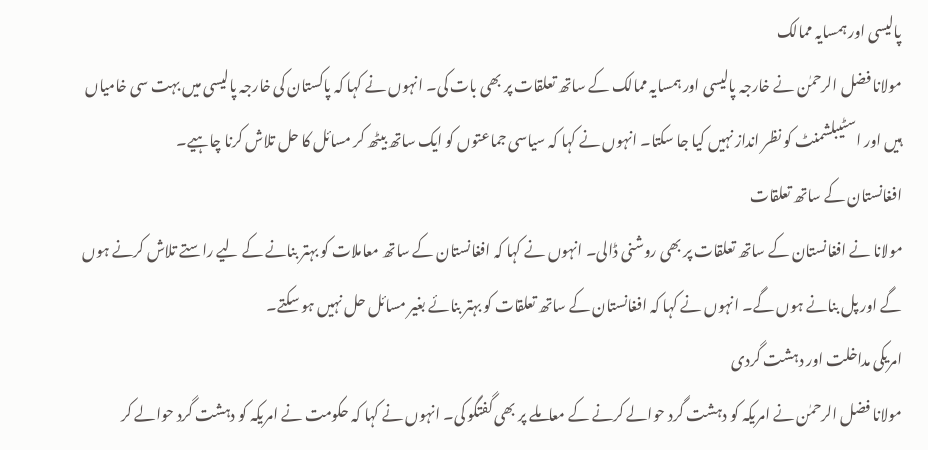پالیسی اور ہمسایہ ممالک
مولانا فضل الرحمٰن نے خارجہ پالیسی اور ہمسایہ ممالک کے ساتھ تعلقات پر بھی بات کی۔ انہوں نے کہا کہ پاکستان کی خارجہ پالیسی میں بہت سی خامیاں ہیں اور اسٹیبلشمنٹ کو نظر انداز نہیں کیا جا سکتا۔ انہوں نے کہا کہ سیاسی جماعتوں کو ایک ساتھ بیٹھ کر مسائل کا حل تلاش کرنا چاہیے۔
افغانستان کے ساتھ تعلقات
مولانا نے افغانستان کے ساتھ تعلقات پر بھی روشنی ڈالی۔ انہوں نے کہا کہ افغانستان کے ساتھ معاملات کو بہتر بنانے کے لیے راستے تلاش کرنے ہوں گے اور پل بنانے ہوں گے۔ انہوں نے کہا کہ افغانستان کے ساتھ تعلقات کو بہتر بنائے بغیر مسائل حل نہیں ہو سکتے۔
امریکی مداخلت اور دہشت گردی
مولانا فضل الرحمٰن نے امریکہ کو دہشت گرد حوالے کرنے کے معاملے پر بھی گفتگو کی۔ انہوں نے کہا کہ حکومت نے امریکہ کو دہشت گرد حوالے کر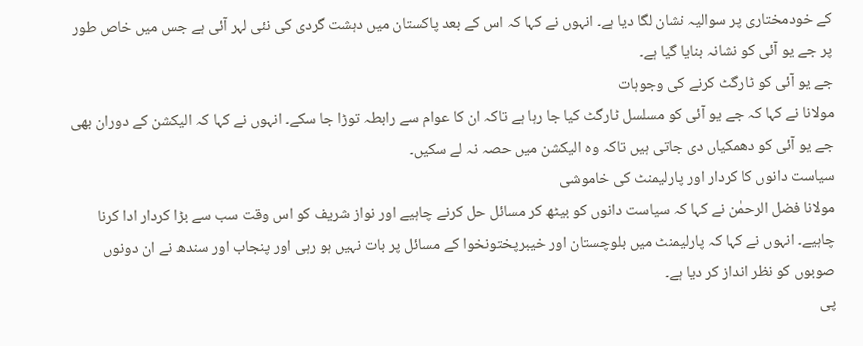کے خودمختاری پر سوالیہ نشان لگا دیا ہے۔ انہوں نے کہا کہ اس کے بعد پاکستان میں دہشت گردی کی نئی لہر آئی ہے جس میں خاص طور پر جے یو آئی کو نشانہ بنایا گیا ہے۔
جے یو آئی کو ٹارگٹ کرنے کی وجوہات
مولانا نے کہا کہ جے یو آئی کو مسلسل ٹارگٹ کیا جا رہا ہے تاکہ ان کا عوام سے رابطہ توڑا جا سکے۔ انہوں نے کہا کہ الیکشن کے دوران بھی جے یو آئی کو دھمکیاں دی جاتی ہیں تاکہ وہ الیکشن میں حصہ نہ لے سکیں۔
سیاست دانوں کا کردار اور پارلیمنٹ کی خاموشی
مولانا فضل الرحمٰن نے کہا کہ سیاست دانوں کو بیٹھ کر مسائل حل کرنے چاہیے اور نواز شریف کو اس وقت سب سے بڑا کردار ادا کرنا چاہیے۔ انہوں نے کہا کہ پارلیمنٹ میں بلوچستان اور خیبرپختونخوا کے مسائل پر بات نہیں ہو رہی اور پنجاب اور سندھ نے ان دونوں صوبوں کو نظر انداز کر دیا ہے۔
پی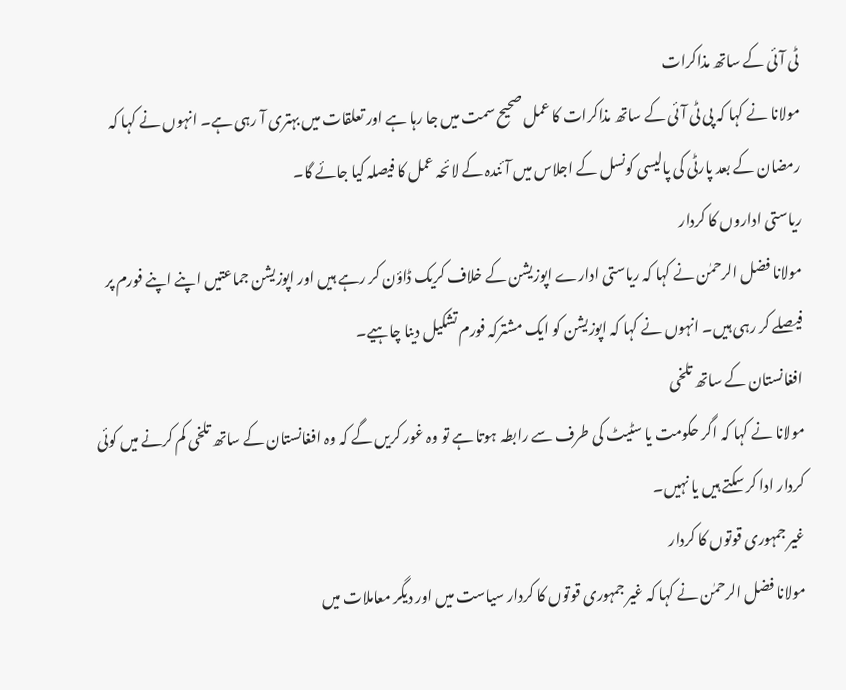ٹی آئی کے ساتھ مذاکرات
مولانا نے کہا کہ پی ٹی آئی کے ساتھ مذاکرات کا عمل صحیح سمت میں جا رہا ہے اور تعلقات میں بہتری آ رہی ہے۔ انہوں نے کہا کہ رمضان کے بعد پارٹی کی پالیسی کونسل کے اجلاس میں آئندہ کے لائحہ عمل کا فیصلہ کیا جائے گا۔
ریاستی اداروں کا کردار
مولانا فضل الرحمٰن نے کہا کہ ریاستی ادارے اپوزیشن کے خلاف کریک ڈاؤن کر رہے ہیں اور اپوزیشن جماعتیں اپنے اپنے فورم پر فیصلے کر رہی ہیں۔ انہوں نے کہا کہ اپوزیشن کو ایک مشترکہ فورم تشکیل دینا چاہیے۔
افغانستان کے ساتھ تلخی
مولانا نے کہا کہ اگر حکومت یا سٹیٹ کی طرف سے رابطہ ہوتا ہے تو وہ غور کریں گے کہ وہ افغانستان کے ساتھ تلخی کم کرنے میں کوئی کردار ادا کر سکتے ہیں یا نہیں۔
غیر جمہوری قوتوں کا کردار
مولانا فضل الرحمٰن نے کہا کہ غیر جمہوری قوتوں کا کردار سیاست میں اور دیگر معاملات میں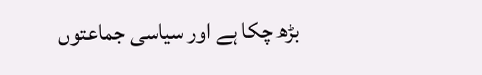بڑھ چکا ہے اور سیاسی جماعتوں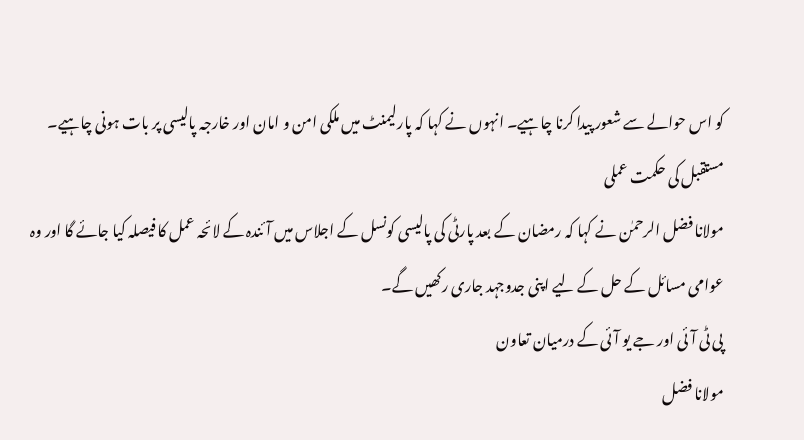کو اس حوالے سے شعور پیدا کرنا چاہیے۔ انہوں نے کہا کہ پارلیمنٹ میں ملکی امن و امان اور خارجہ پالیسی پر بات ہونی چاہیے۔
مستقبل کی حکمت عملی
مولانا فضل الرحمٰن نے کہا کہ رمضان کے بعد پارٹی کی پالیسی کونسل کے اجلاس میں آئندہ کے لائحہ عمل کا فیصلہ کیا جائے گا اور وہ عوامی مسائل کے حل کے لیے اپنی جدوجہد جاری رکھیں گے۔
پی ٹی آئی اور جے یو آئی کے درمیان تعاون
مولانا فضل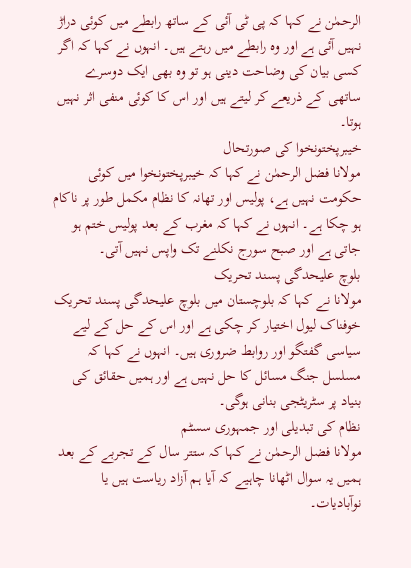الرحمٰن نے کہا کہ پی ٹی آئی کے ساتھ رابطے میں کوئی دراڑ نہیں آئی ہے اور وہ رابطے میں رہتے ہیں۔ انہوں نے کہا کہ اگر کسی بیان کی وضاحت دینی ہو تو وہ بھی ایک دوسرے ساتھی کے ذریعے کر لیتے ہیں اور اس کا کوئی منفی اثر نہیں ہوتا۔
خیبرپختونخوا کی صورتحال
مولانا فضل الرحمٰن نے کہا کہ خیبرپختونخوا میں کوئی حکومت نہیں ہے، پولیس اور تھانہ کا نظام مکمل طور پر ناکام ہو چکا ہے۔ انہوں نے کہا کہ مغرب کے بعد پولیس ختم ہو جاتی ہے اور صبح سورج نکلنے تک واپس نہیں آتی۔
بلوچ علیحدگی پسند تحریک
مولانا نے کہا کہ بلوچستان میں بلوچ علیحدگی پسند تحریک خوفناک لیول اختیار کر چکی ہے اور اس کے حل کے لیے سیاسی گفتگو اور روابط ضروری ہیں۔ انہوں نے کہا کہ مسلسل جنگ مسائل کا حل نہیں ہے اور ہمیں حقائق کی بنیاد پر سٹریٹجی بنانی ہوگی۔
نظام کی تبدیلی اور جمہوری سسٹم
مولانا فضل الرحمٰن نے کہا کہ ستتر سال کے تجربے کے بعد ہمیں یہ سوال اٹھانا چاہیے کہ آیا ہم آزاد ریاست ہیں یا نوآبادیات۔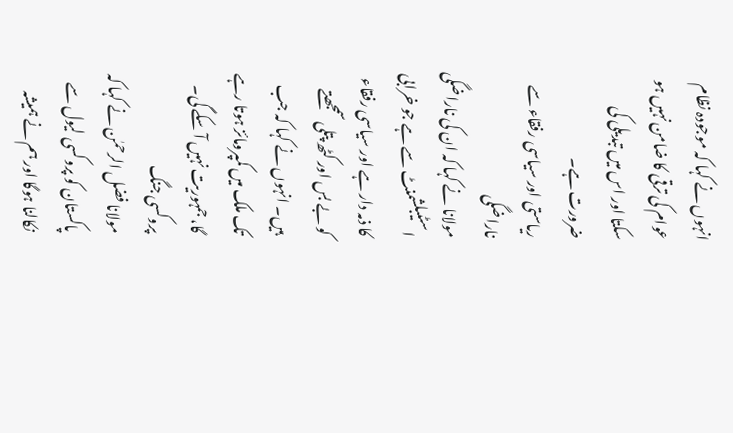انہوں نے کہا کہ موجودہ نظام عوام کی ترقی کا ضامن نہیں ہو سکتا اور اس میں تبدیلی کی ضرورت ہے۔
ریاستی اور سیاسی رفقاء سے ناراضگی
مولانا نے کہا کہ ان کی ناراضگی اسٹیبلشمنٹ سے ہے جو خرابی کا ذمہ دار ہے اور سیاسی رفقاء کو بے بس اور کٹھ پتلی سمجھتے ہیں۔ انہوں نے کہا کہ جب تک ملک میں کمپرومائز ہوتا رہے گا، جمہوریت نہیں آ سکے گی۔
پروکسی جنگ
مولانا فضل الرحمٰن نے کہا کہ پاکستان کو پروکسی لیول سے نکالنا ہوگا اور ہم نے ہمیشہ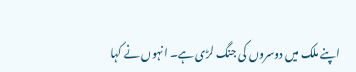اپنے ملک میں دوسروں کی جنگ لڑی ہے۔ انہوں نے کہا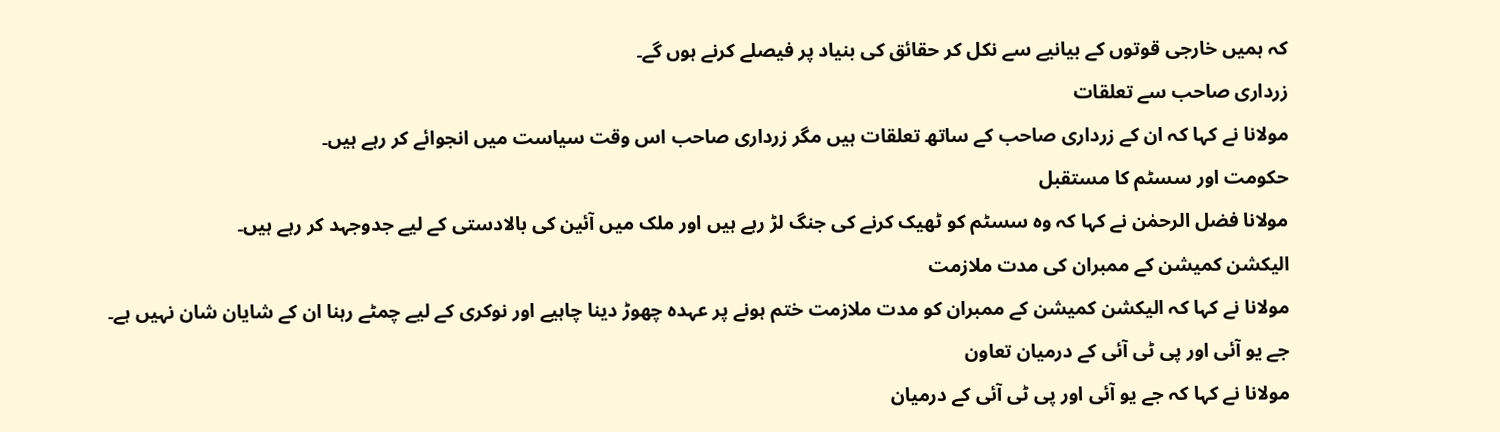کہ ہمیں خارجی قوتوں کے بیانیے سے نکل کر حقائق کی بنیاد پر فیصلے کرنے ہوں گے۔
زرداری صاحب سے تعلقات
مولانا نے کہا کہ ان کے زرداری صاحب کے ساتھ تعلقات ہیں مگر زرداری صاحب اس وقت سیاست میں انجوائے کر رہے ہیں۔
حکومت اور سسٹم کا مستقبل
مولانا فضل الرحمٰن نے کہا کہ وہ سسٹم کو ٹھیک کرنے کی جنگ لڑ رہے ہیں اور ملک میں آئین کی بالادستی کے لیے جدوجہد کر رہے ہیں۔
الیکشن کمیشن کے ممبران کی مدت ملازمت
مولانا نے کہا کہ الیکشن کمیشن کے ممبران کو مدت ملازمت ختم ہونے پر عہدہ چھوڑ دینا چاہیے اور نوکری کے لیے چمٹے رہنا ان کے شایان شان نہیں ہے۔
جے یو آئی اور پی ٹی آئی کے درمیان تعاون
مولانا نے کہا کہ جے یو آئی اور پی ٹی آئی کے درمیان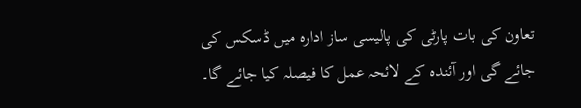تعاون کی بات پارٹی کی پالیسی ساز ادارہ میں ڈسکس کی جائے گی اور آئندہ کے لائحہ عمل کا فیصلہ کیا جائے گا۔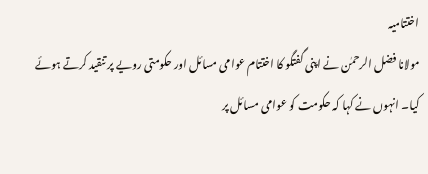اختتامیہ
مولانا فضل الرحمٰن نے اپنی گفتگو کا اختتام عوامی مسائل اور حکومتی رویے پر تنقید کرتے ہوئے کیا۔ انہوں نے کہا کہ حکومت کو عوامی مسائل پر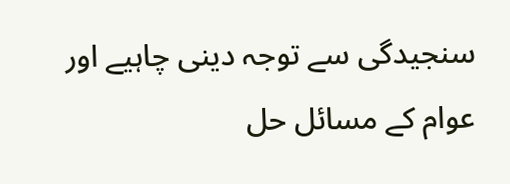سنجیدگی سے توجہ دینی چاہیے اور عوام کے مسائل حل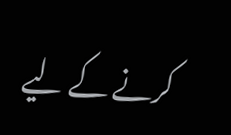کرنے کے لیے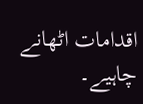اقدامات اٹھانے چاہیے۔